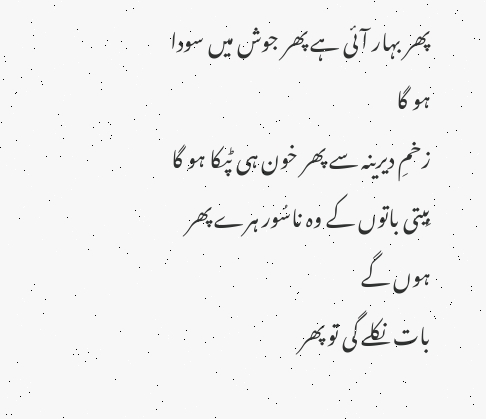پھر بہار آئی ہے پھر جوش میں سودا ہو گا
زخمِ دیرینہ سے پھر خون ہی ٹپکا ہو گا
بِیتی باتوں کے وہ ناسُور ہرے پھر ہوں گے
بات نکلے گی تو پھر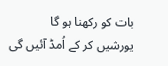بات کو رکھنا ہو گا
یورشیں کر کے اُمڈ آئیں گی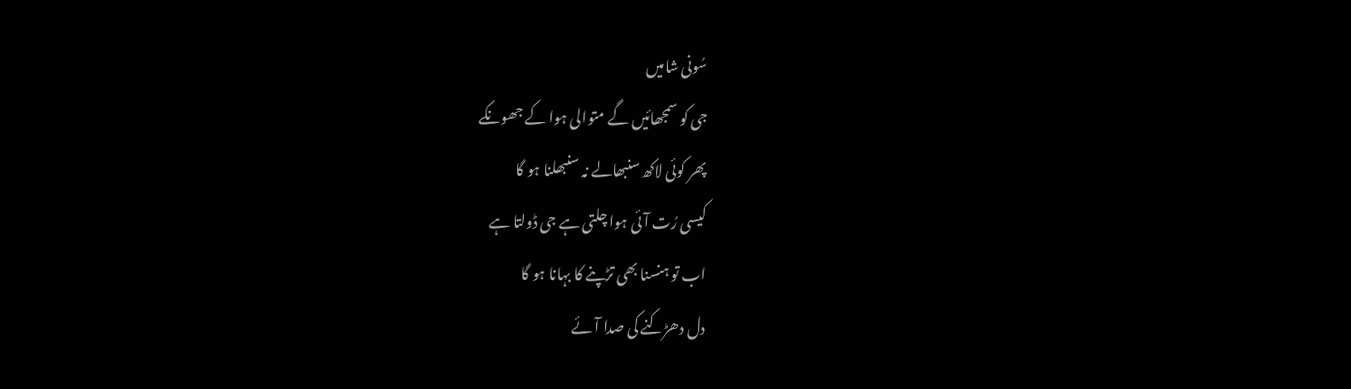سُونی شامیں
جی کو سمجھائیں گے متوالی ہوا کے جھونکے
پھر کوئی لاکھ سنبھالے نہ سنبھلنا ہو گا
کیسی رُت آئی ہوا چلتی ہے جی ڈولتا ہے
اب تو ہنسنا بھی تڑپنے کا بہانا ہو گا
دل دھڑکنے کی صدا آئے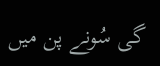گی سُونے پن میں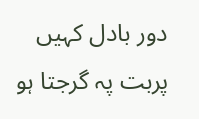دور بادل کہیں پربت پہ گرجتا ہو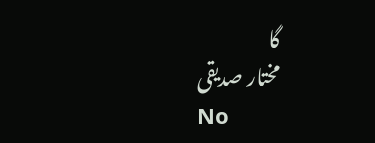گا
مختار صدیقی
No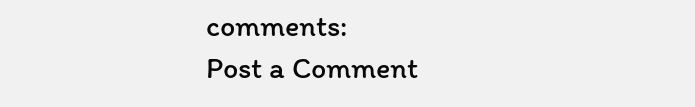comments:
Post a Comment